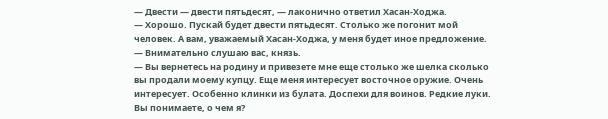— Двести — двести пятьдесят, — лаконично ответил Хасан-Ходжа.
— Хорошо. Пускай будет двести пятьдесят. Столько же погонит мой человек. А вам, уважаемый Хасан-Ходжа, у меня будет иное предложение.
— Внимательно слушаю вас, князь.
— Вы вернетесь на родину и привезете мне еще столько же шелка сколько вы продали моему купцу. Еще меня интересует восточное оружие. Очень интересует. Особенно клинки из булата. Доспехи для воинов. Редкие луки. Вы понимаете, о чем я?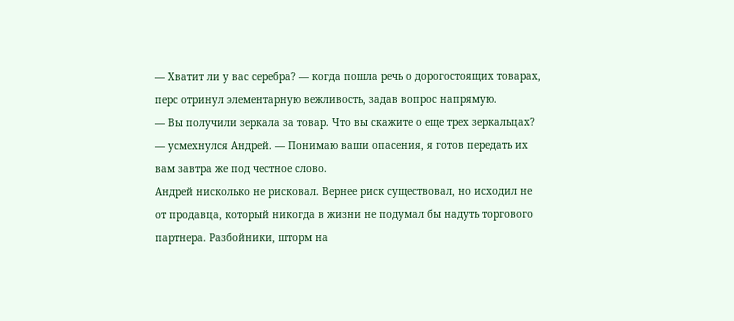— Хватит ли у вас серебра? — когда пошла речь о дорогостоящих товарах, перс отринул элементарную вежливость, задав вопрос напрямую.
— Вы получили зеркала за товар. Что вы скажите о еще трех зеркальцах? — усмехнулся Андрей. — Понимаю ваши опасения, я готов передать их вам завтра же под честное слово.
Андрей нисколько не рисковал. Вернее риск существовал, но исходил не от продавца, который никогда в жизни не подумал бы надуть торгового партнера. Разбойники, шторм на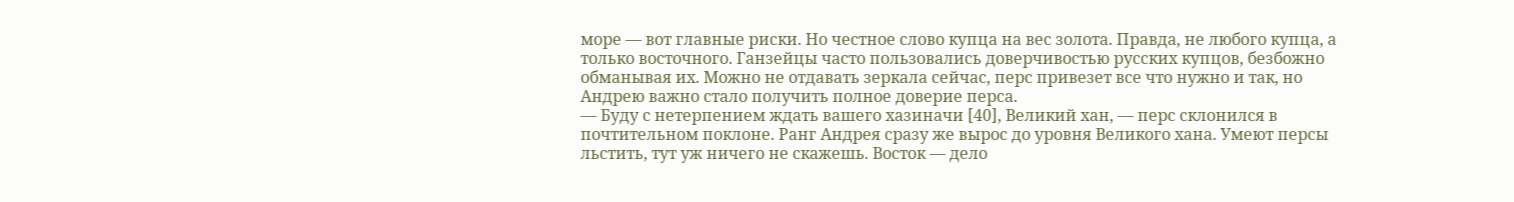море — вот главные риски. Но честное слово купца на вес золота. Правда, не любого купца, а только восточного. Ганзейцы часто пользовались доверчивостью русских купцов, безбожно обманывая их. Можно не отдавать зеркала сейчас, перс привезет все что нужно и так, но Андрею важно стало получить полное доверие перса.
— Буду с нетерпением ждать вашего хазиначи [40], Великий хан, — перс склонился в почтительном поклоне. Ранг Андрея сразу же вырос до уровня Великого хана. Умеют персы льстить, тут уж ничего не скажешь. Восток — дело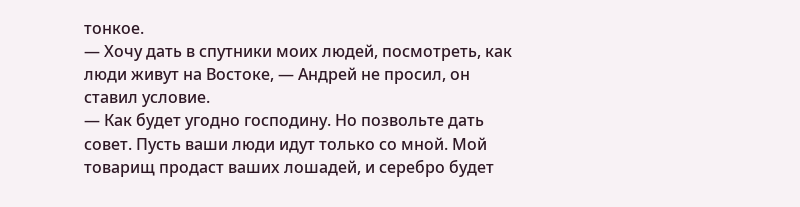тонкое.
— Хочу дать в спутники моих людей, посмотреть, как люди живут на Востоке, — Андрей не просил, он ставил условие.
— Как будет угодно господину. Но позвольте дать совет. Пусть ваши люди идут только со мной. Мой товарищ продаст ваших лошадей, и серебро будет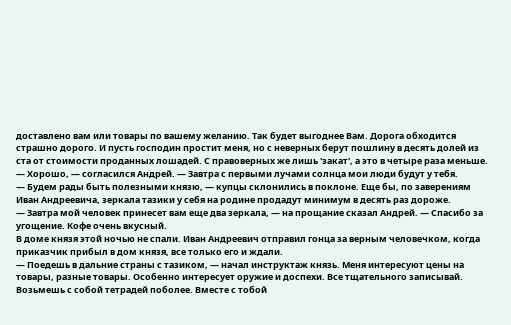доставлено вам или товары по вашему желанию. Так будет выгоднее Вам. Дорога обходится страшно дорого. И пусть господин простит меня, но с неверных берут пошлину в десять долей из ста от стоимости проданных лошадей. С правоверных же лишь 'закат', а это в четыре раза меньше.
— Хорошо, — согласился Андрей. — Завтра с первыми лучами солнца мои люди будут у тебя.
— Будем рады быть полезными князю, — купцы склонились в поклоне. Еще бы, по заверениям Иван Андреевича, зеркала тазики у себя на родине продадут минимум в десять раз дороже.
— Завтра мой человек принесет вам еще два зеркала, — на прощание сказал Андрей. — Спасибо за угощение. Кофе очень вкусный.
В доме князя этой ночью не спали. Иван Андреевич отправил гонца за верным человечком, когда приказчик прибыл в дом князя, все только его и ждали.
— Поедешь в дальние страны с тазиком, — начал инструктаж князь. Меня интересуют цены на товары, разные товары. Особенно интересует оружие и доспехи. Все тщательного записывай. Возьмешь с собой тетрадей поболее. Вместе с тобой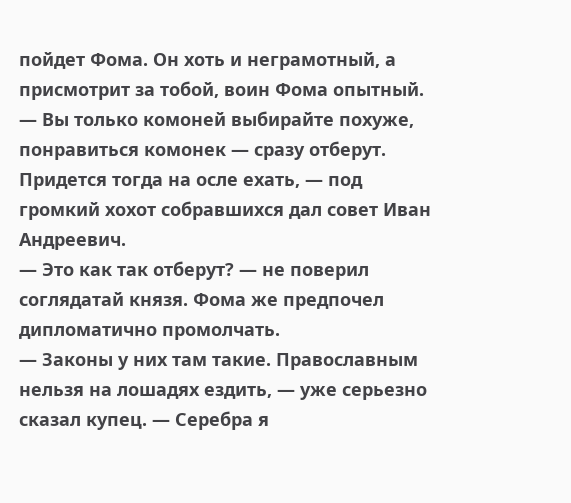пойдет Фома. Он хоть и неграмотный, а присмотрит за тобой, воин Фома опытный.
— Вы только комоней выбирайте похуже, понравиться комонек — сразу отберут. Придется тогда на осле ехать, — под громкий хохот собравшихся дал совет Иван Андреевич.
— Это как так отберут? — не поверил соглядатай князя. Фома же предпочел дипломатично промолчать.
— Законы у них там такие. Православным нельзя на лошадях ездить, — уже серьезно сказал купец. — Серебра я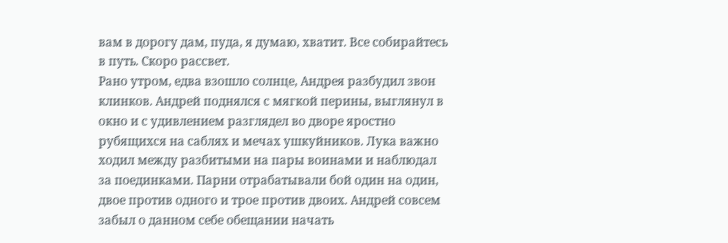вам в дорогу дам, пуда, я думаю, хватит. Все собирайтесь в путь. Скоро рассвет.
Рано утром, едва взошло солнце, Андрея разбудил звон клинков. Андрей поднялся с мягкой перины, выглянул в окно и с удивлением разглядел во дворе яростно рубящихся на саблях и мечах ушкуйников. Лука важно ходил между разбитыми на пары воинами и наблюдал за поединками. Парни отрабатывали бой один на один, двое против одного и трое против двоих. Андрей совсем забыл о данном себе обещании начать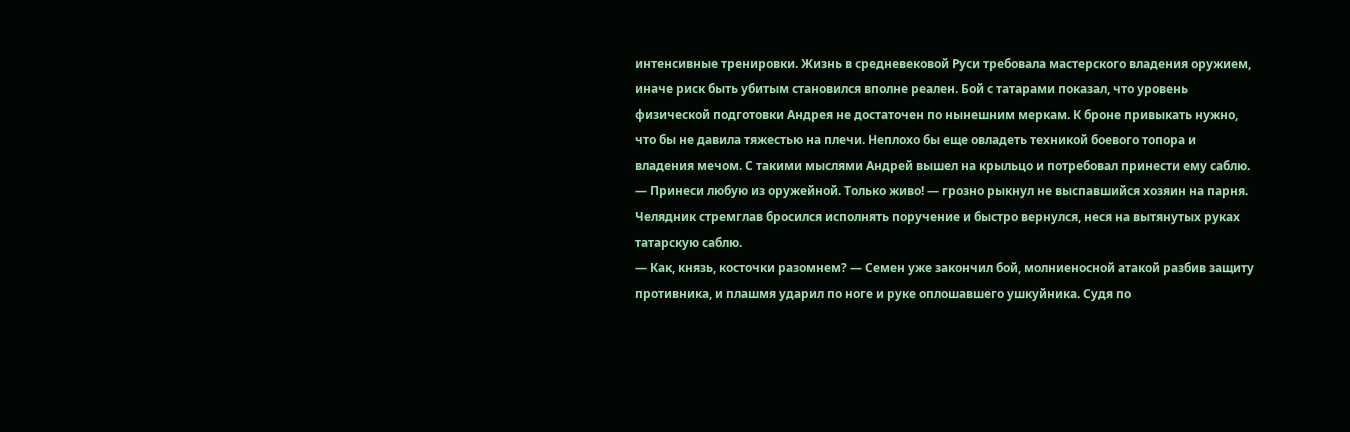интенсивные тренировки. Жизнь в средневековой Руси требовала мастерского владения оружием, иначе риск быть убитым становился вполне реален. Бой с татарами показал, что уровень физической подготовки Андрея не достаточен по нынешним меркам. К броне привыкать нужно, что бы не давила тяжестью на плечи. Неплохо бы еще овладеть техникой боевого топора и владения мечом. С такими мыслями Андрей вышел на крыльцо и потребовал принести ему саблю.
— Принеси любую из оружейной. Только живо! — грозно рыкнул не выспавшийся хозяин на парня. Челядник стремглав бросился исполнять поручение и быстро вернулся, неся на вытянутых руках татарскую саблю.
— Как, князь, косточки разомнем? — Семен уже закончил бой, молниеносной атакой разбив защиту противника, и плашмя ударил по ноге и руке оплошавшего ушкуйника. Судя по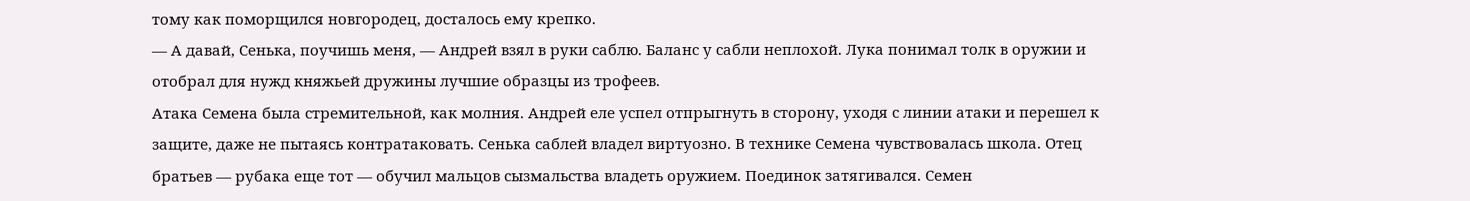тому как поморщился новгородец, досталось ему крепко.
— А давай, Сенька, поучишь меня, — Андрей взял в руки саблю. Баланс у сабли неплохой. Лука понимал толк в оружии и отобрал для нужд княжьей дружины лучшие образцы из трофеев.
Атака Семена была стремительной, как молния. Андрей еле успел отпрыгнуть в сторону, уходя с линии атаки и перешел к защите, даже не пытаясь контратаковать. Сенька саблей владел виртуозно. В технике Семена чувствовалась школа. Отец братьев — рубака еще тот — обучил мальцов сызмальства владеть оружием. Поединок затягивался. Семен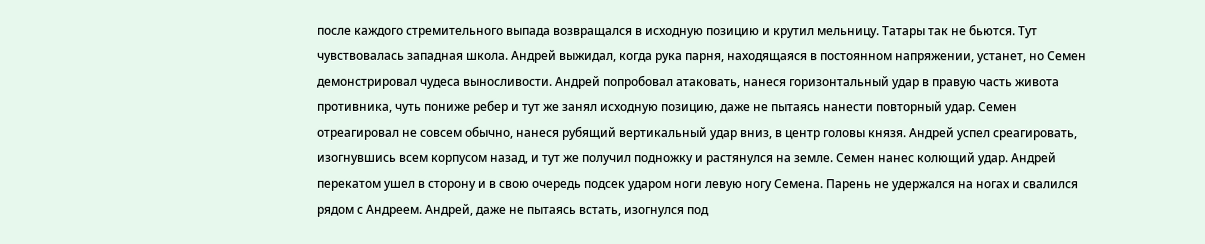после каждого стремительного выпада возвращался в исходную позицию и крутил мельницу. Татары так не бьются. Тут чувствовалась западная школа. Андрей выжидал, когда рука парня, находящаяся в постоянном напряжении, устанет, но Семен демонстрировал чудеса выносливости. Андрей попробовал атаковать, нанеся горизонтальный удар в правую часть живота противника, чуть пониже ребер и тут же занял исходную позицию, даже не пытаясь нанести повторный удар. Семен отреагировал не совсем обычно, нанеся рубящий вертикальный удар вниз, в центр головы князя. Андрей успел среагировать, изогнувшись всем корпусом назад, и тут же получил подножку и растянулся на земле. Семен нанес колющий удар. Андрей перекатом ушел в сторону и в свою очередь подсек ударом ноги левую ногу Семена. Парень не удержался на ногах и свалился рядом с Андреем. Андрей, даже не пытаясь встать, изогнулся под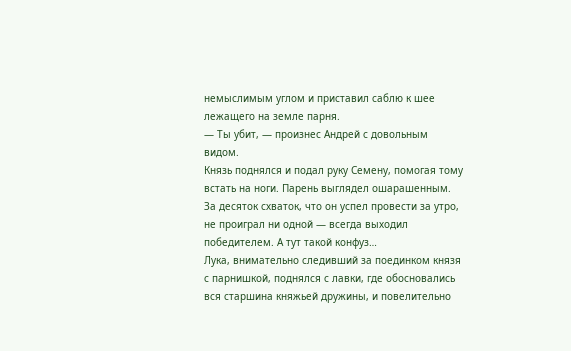немыслимым углом и приставил саблю к шее лежащего на земле парня.
— Ты убит, — произнес Андрей с довольным видом.
Князь поднялся и подал руку Семену, помогая тому встать на ноги. Парень выглядел ошарашенным. За десяток схваток, что он успел провести за утро, не проиграл ни одной — всегда выходил победителем. А тут такой конфуз…
Лука, внимательно следивший за поединком князя с парнишкой, поднялся с лавки, где обосновались вся старшина княжьей дружины, и повелительно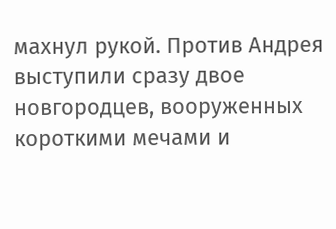махнул рукой. Против Андрея выступили сразу двое новгородцев, вооруженных короткими мечами и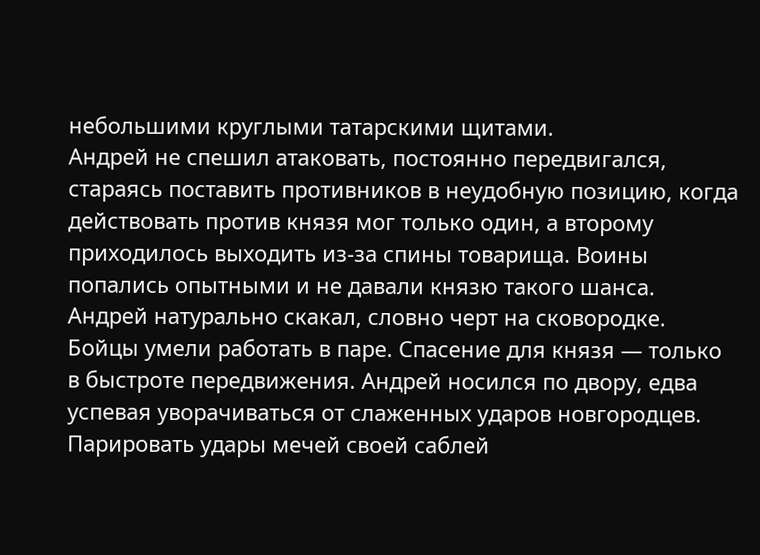небольшими круглыми татарскими щитами.
Андрей не спешил атаковать, постоянно передвигался, стараясь поставить противников в неудобную позицию, когда действовать против князя мог только один, а второму приходилось выходить из-за спины товарища. Воины попались опытными и не давали князю такого шанса. Андрей натурально скакал, словно черт на сковородке. Бойцы умели работать в паре. Спасение для князя — только в быстроте передвижения. Андрей носился по двору, едва успевая уворачиваться от слаженных ударов новгородцев. Парировать удары мечей своей саблей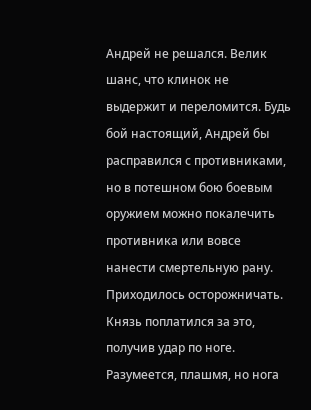Андрей не решался. Велик шанс, что клинок не выдержит и переломится. Будь бой настоящий, Андрей бы расправился с противниками, но в потешном бою боевым оружием можно покалечить противника или вовсе нанести смертельную рану. Приходилось осторожничать. Князь поплатился за это, получив удар по ноге. Разумеется, плашмя, но нога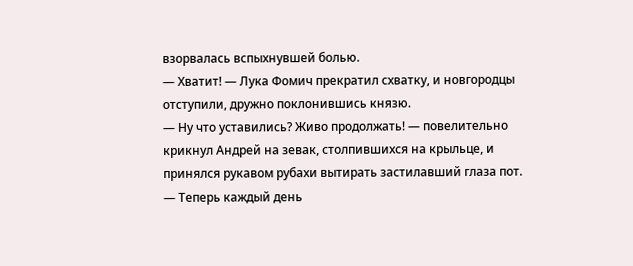взорвалась вспыхнувшей болью.
— Хватит! — Лука Фомич прекратил схватку, и новгородцы отступили, дружно поклонившись князю.
— Ну что уставились? Живо продолжать! — повелительно крикнул Андрей на зевак, столпившихся на крыльце, и принялся рукавом рубахи вытирать застилавший глаза пот. — Теперь каждый день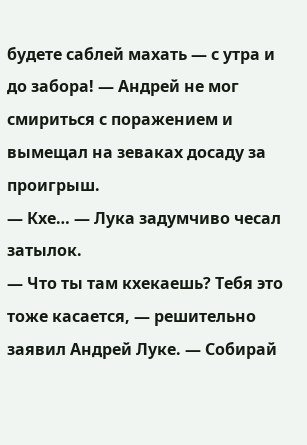будете саблей махать — с утра и до забора! — Андрей не мог смириться с поражением и вымещал на зеваках досаду за проигрыш.
— Кхе… — Лука задумчиво чесал затылок.
— Что ты там кхекаешь? Тебя это тоже касается, — решительно заявил Андрей Луке. — Собирай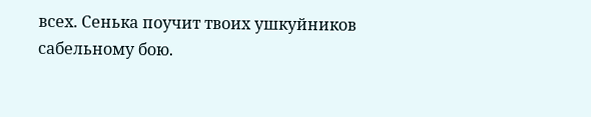всех. Сенька поучит твоих ушкуйников сабельному бою.